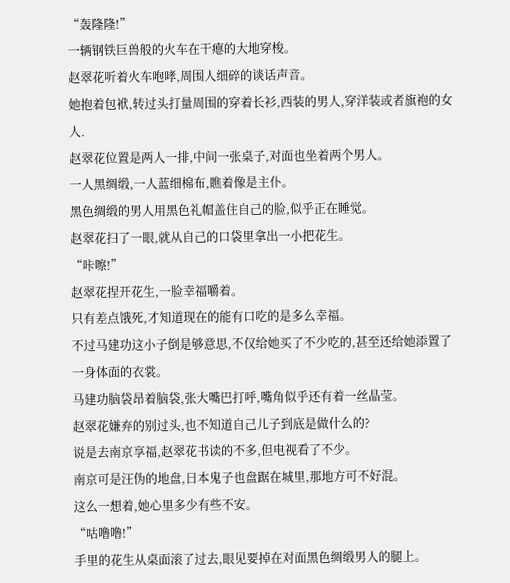“轰隆隆!”
一辆钢铁巨兽般的火车在干瘪的大地穿梭。
赵翠花听着火车咆哮,周围人细碎的谈话声音。
她抱着包袱,转过头打量周围的穿着长衫,西装的男人,穿洋装或者旗袍的女人.
赵翠花位置是两人一排,中间一张桌子,对面也坐着两个男人。
一人黑绸缎,一人蓝细棉布,瞧着像是主仆。
黑色绸缎的男人用黑色礼帽盖住自己的脸,似乎正在睡觉。
赵翠花扫了一眼,就从自己的口袋里拿出一小把花生。
“咔嚓!”
赵翠花捏开花生,一脸幸福嚼着。
只有差点饿死,才知道现在的能有口吃的是多么幸福。
不过马建功这小子倒是够意思,不仅给她买了不少吃的,甚至还给她添置了一身体面的衣裳。
马建功脑袋昂着脑袋,张大嘴巴打呼,嘴角似乎还有着一丝晶莹。
赵翠花嫌弃的别过头,也不知道自己儿子到底是做什么的?
说是去南京享福,赵翠花书读的不多,但电视看了不少。
南京可是汪伪的地盘,日本鬼子也盘踞在城里,那地方可不好混。
这么一想着,她心里多少有些不安。
“咕噜噜!”
手里的花生从桌面滚了过去,眼见要掉在对面黑色绸缎男人的腿上。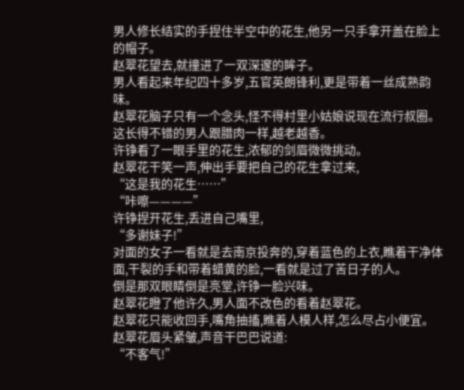男人修长结实的手捏住半空中的花生,他另一只手拿开盖在脸上的帽子。
赵翠花望去,就撞进了一双深邃的眸子。
男人看起来年纪四十多岁,五官英朗锋利,更是带着一丝成熟韵味。
赵翠花脑子只有一个念头,怪不得村里小姑娘说现在流行叔圈。
这长得不错的男人跟腊肉一样,越老越香。
许铮看了一眼手里的花生,浓郁的剑眉微微挑动。
赵翠花干笑一声,伸出手要把自己的花生拿过来,
“这是我的花生……”
“咔嚓————”
许铮捏开花生,丢进自己嘴里,
“多谢妹子!”
对面的女子一看就是去南京投奔的,穿着蓝色的上衣,瞧着干净体面,干裂的手和带着蜡黄的脸,一看就是过了苦日子的人。
倒是那双眼睛倒是亮堂,许铮一脸兴味。
赵翠花瞪了他许久,男人面不改色的看着赵翠花。
赵翠花只能收回手,嘴角抽搐,瞧着人模人样,怎么尽占小便宜。
赵翠花眉头紧皱,声音干巴巴说道:
“不客气!”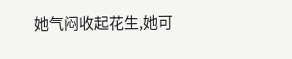她气闷收起花生,她可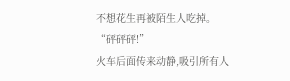不想花生再被陌生人吃掉。
“砰砰砰!”
火车后面传来动静,吸引所有人